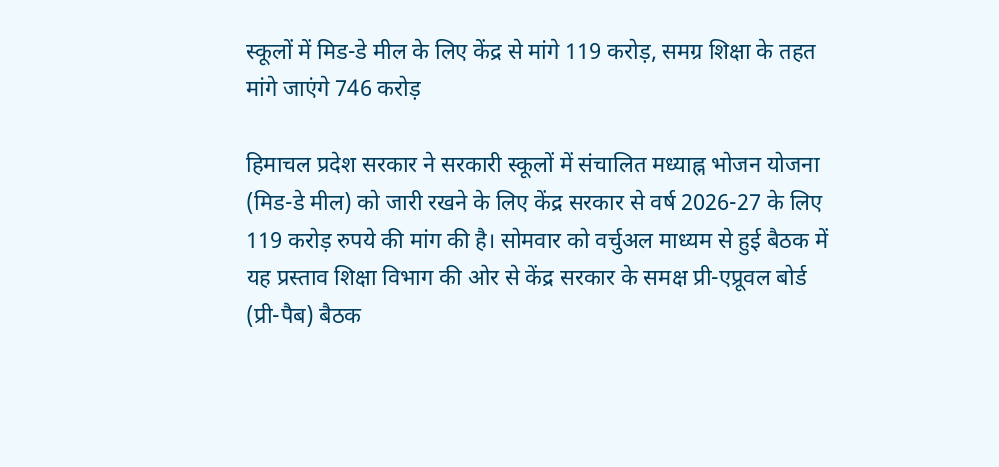स्कूलों में मिड-डे मील के लिए केंद्र से मांगे 119 करोड़, समग्र शिक्षा के तहत मांगे जाएंगे 746 करोड़

हिमाचल प्रदेश सरकार ने सरकारी स्कूलों में संचालित मध्याह्न भोजन योजना (मिड-डे मील) को जारी रखने के लिए केंद्र सरकार से वर्ष 2026-27 के लिए 119 करोड़ रुपये की मांग की है। सोमवार को वर्चुअल माध्यम से हुई बैठक में यह प्रस्ताव शिक्षा विभाग की ओर से केंद्र सरकार के समक्ष प्री-एप्रूवल बोर्ड (प्री-पैब) बैठक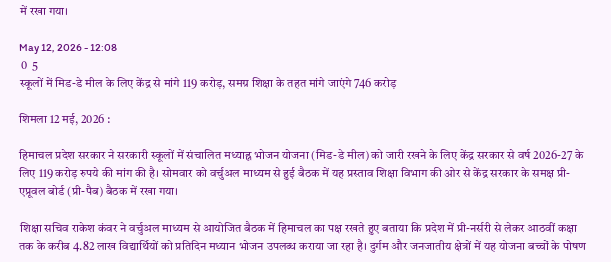में रखा गया।

May 12, 2026 - 12:08
 0  5
स्कूलों में मिड-डे मील के लिए केंद्र से मांगे 119 करोड़, समग्र शिक्षा के तहत मांगे जाएंगे 746 करोड़

शिमला 12 मई, 2026 :

हिमाचल प्रदेश सरकार ने सरकारी स्कूलों में संचालित मध्याह्न भोजन योजना (मिड-डे मील) को जारी रखने के लिए केंद्र सरकार से वर्ष 2026-27 के लिए 119 करोड़ रुपये की मांग की है। सोमवार को वर्चुअल माध्यम से हुई बैठक में यह प्रस्ताव शिक्षा विभाग की ओर से केंद्र सरकार के समक्ष प्री-एप्रूवल बोर्ड (प्री-पैब) बैठक में रखा गया।

शिक्षा सचिव राकेश कंवर ने वर्चुअल माध्यम से आयोजित बैठक में हिमाचल का पक्ष रखते हुए बताया कि प्रदेश में प्री-नर्सरी से लेकर आठवीं कक्षा तक के करीब 4.82 लाख विद्यार्थियों को प्रतिदिन मध्यान भोजन उपलब्ध कराया जा रहा है। दुर्गम और जनजातीय क्षेत्रों में यह योजना बच्चों के पोषण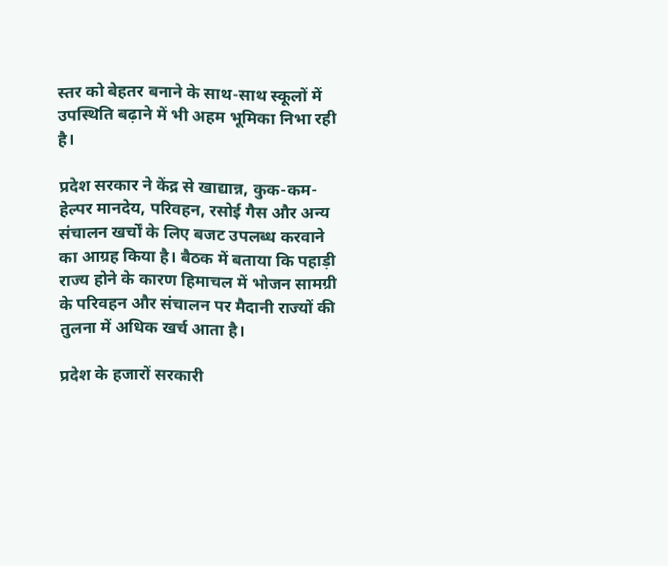स्तर को बेहतर बनाने के साथ-साथ स्कूलों में उपस्थिति बढ़ाने में भी अहम भूमिका निभा रही है।

प्रदेश सरकार ने केंद्र से खाद्यान्न, कुक-कम-हेल्पर मानदेय, परिवहन, रसोई गैस और अन्य संचालन खर्चों के लिए बजट उपलब्ध करवाने का आग्रह किया है। बैठक में बताया कि पहाड़ी राज्य होने के कारण हिमाचल में भोजन सामग्री के परिवहन और संचालन पर मैदानी राज्यों की तुलना में अधिक खर्च आता है।

प्रदेश के हजारों सरकारी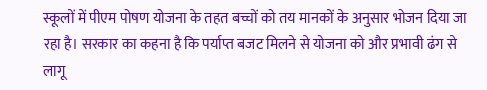स्कूलों में पीएम पोषण योजना के तहत बच्चों को तय मानकों के अनुसार भोजन दिया जा रहा है। सरकार का कहना है कि पर्याप्त बजट मिलने से योजना को और प्रभावी ढंग से लागू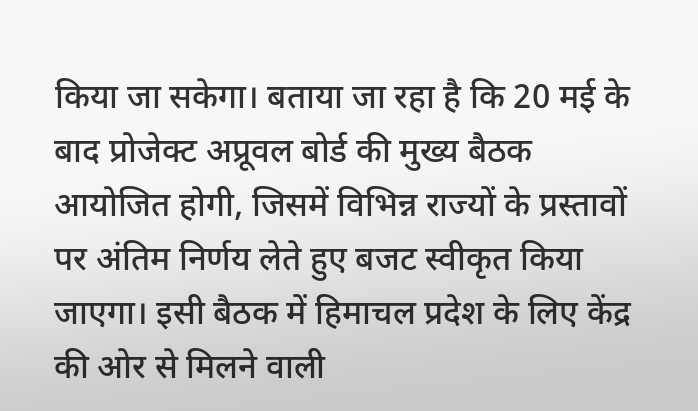किया जा सकेगा। बताया जा रहा है कि 20 मई के बाद प्रोजेक्ट अप्रूवल बोर्ड की मुख्य बैठक आयोजित होगी, जिसमें विभिन्न राज्यों के प्रस्तावों पर अंतिम निर्णय लेते हुए बजट स्वीकृत किया जाएगा। इसी बैठक में हिमाचल प्रदेश के लिए केंद्र की ओर से मिलने वाली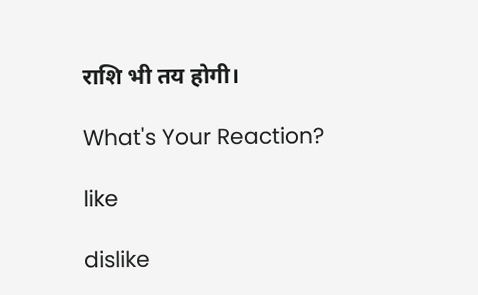राशि भी तय होगी।

What's Your Reaction?

like

dislike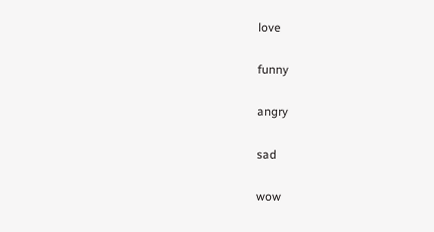love

funny

angry

sad

wow